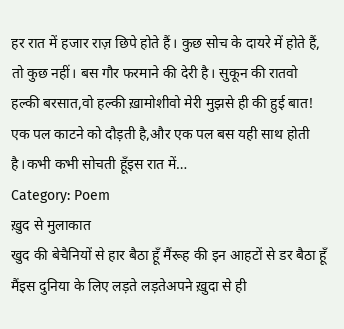हर रात में हजार राज़ छिपे होते हैं। कुछ सोच के दायरे में होते हैं, तो कुछ नहीं। बस गौर फरमाने की देरी है। सुकून की रातवो हल्की बरसात,वो हल्की ख़ामोशीवो मेरी मुझसे ही की हुई बात! एक पल काटने को दौड़ती है,और एक पल बस यही साथ होती है।कभी कभी सोचती हूँइस रात में…
Category: Poem
ख़ुद से मुलाकात
खुद की बेचैनियों से हार बैठा हूँ मैंरूह की इन आहटों से डर बैठा हूँ मैंइस दुनिया के लिए लड़ते लड़तेअपने ख़ुदा से ही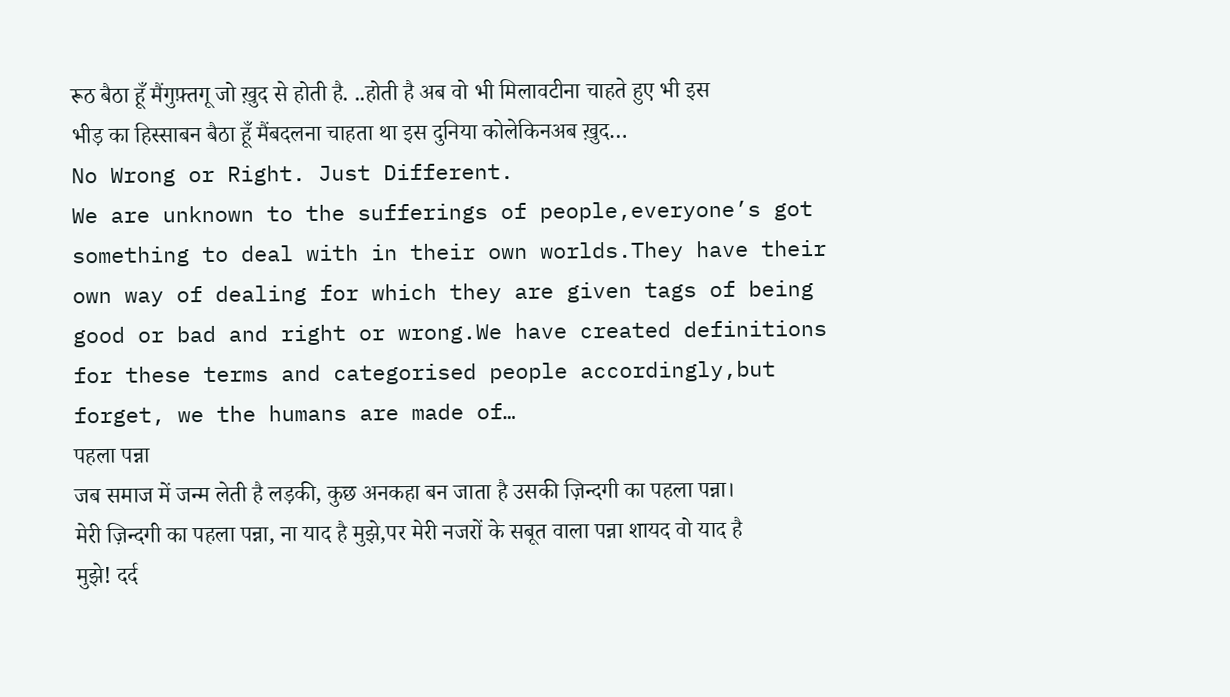रूठ बैठा हूँ मैंगुफ़्तगू जो ख़ुद से होती है. ..होती है अब वो भी मिलावटीना चाहते हुए भी इस भीड़ का हिस्साबन बैठा हूँ मैंबदलना चाहता था इस दुनिया कोलेकिनअब ख़ुद…
No Wrong or Right. Just Different.
We are unknown to the sufferings of people,everyone’s got something to deal with in their own worlds.They have their own way of dealing for which they are given tags of being good or bad and right or wrong.We have created definitions for these terms and categorised people accordingly,but forget, we the humans are made of…
पहला पन्ना
जब समाज में जन्म लेती है लड़की, कुछ अनकहा बन जाता है उसकी ज़िन्दगी का पहला पन्ना। मेरी ज़िन्दगी का पहला पन्ना, ना याद है मुझे,पर मेरी नजरों के सबूत वाला पन्ना शायद वो याद है मुझे! दर्द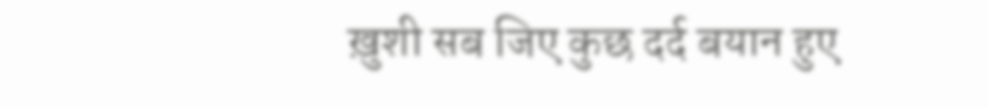ख़ुशी सब जिए कुछ दर्द बयान हुए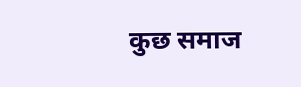कुछ समाज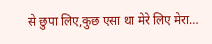से छुपा लिए,कुछ एसा था मेरे लिए मेरा…